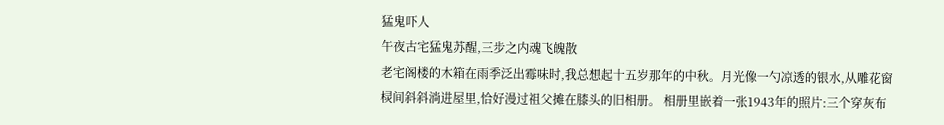猛鬼吓人
午夜古宅猛鬼苏醒,三步之内魂飞魄散
老宅阁楼的木箱在雨季泛出霉味时,我总想起十五岁那年的中秋。月光像一勺凉透的银水,从雕花窗棂间斜斜淌进屋里,恰好漫过祖父摊在膝头的旧相册。 相册里嵌着一张1943年的照片:三个穿灰布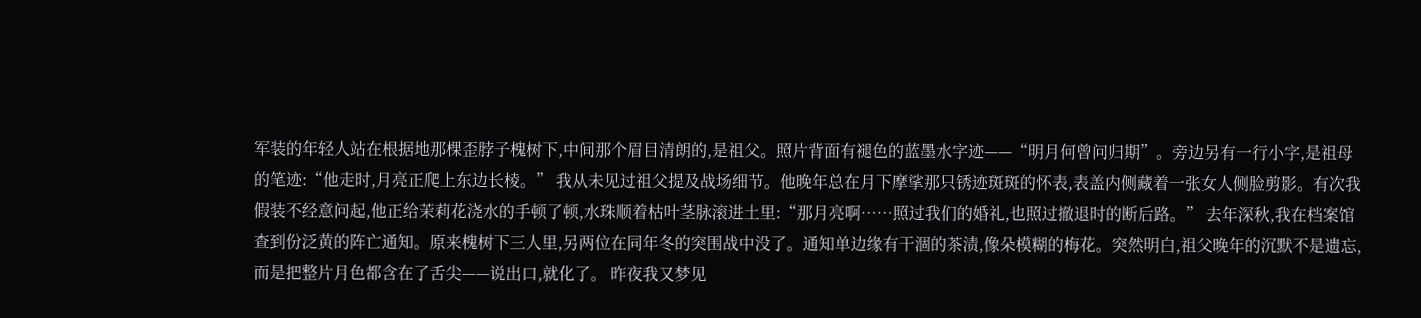军装的年轻人站在根据地那棵歪脖子槐树下,中间那个眉目清朗的,是祖父。照片背面有褪色的蓝墨水字迹——“明月何曾问归期”。旁边另有一行小字,是祖母的笔迹:“他走时,月亮正爬上东边长棱。” 我从未见过祖父提及战场细节。他晚年总在月下摩挲那只锈迹斑斑的怀表,表盖内侧藏着一张女人侧脸剪影。有次我假装不经意问起,他正给茉莉花浇水的手顿了顿,水珠顺着枯叶茎脉滚进土里:“那月亮啊……照过我们的婚礼,也照过撤退时的断后路。” 去年深秋,我在档案馆查到份泛黄的阵亡通知。原来槐树下三人里,另两位在同年冬的突围战中没了。通知单边缘有干涸的茶渍,像朵模糊的梅花。突然明白,祖父晚年的沉默不是遗忘,而是把整片月色都含在了舌尖——说出口,就化了。 昨夜我又梦见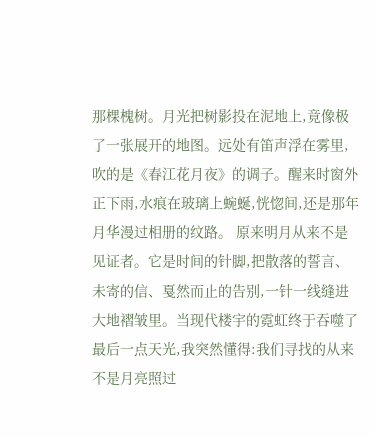那棵槐树。月光把树影投在泥地上,竟像极了一张展开的地图。远处有笛声浮在雾里,吹的是《春江花月夜》的调子。醒来时窗外正下雨,水痕在玻璃上蜿蜒,恍惚间,还是那年月华漫过相册的纹路。 原来明月从来不是见证者。它是时间的针脚,把散落的誓言、未寄的信、戛然而止的告别,一针一线缝进大地褶皱里。当现代楼宇的霓虹终于吞噬了最后一点天光,我突然懂得:我们寻找的从来不是月亮照过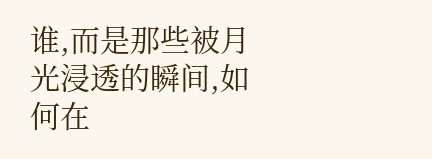谁,而是那些被月光浸透的瞬间,如何在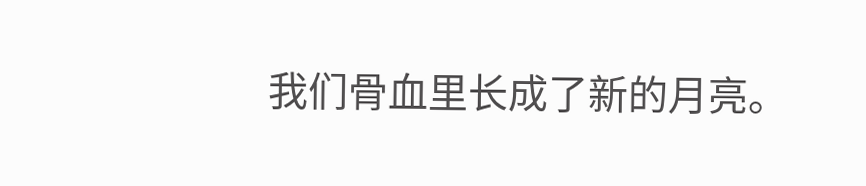我们骨血里长成了新的月亮。